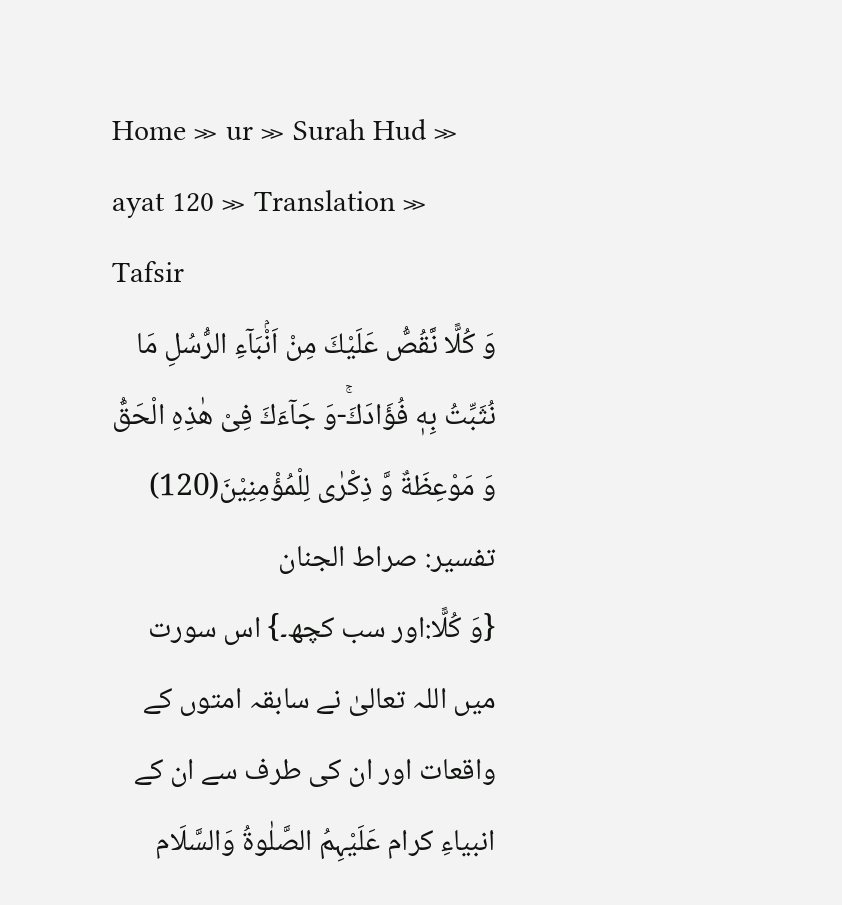Home ≫ ur ≫ Surah Hud ≫ ayat 120 ≫ Translation ≫ Tafsir
وَ كُلًّا نَّقُصُّ عَلَیْكَ مِنْ اَنْۢبَآءِ الرُّسُلِ مَا نُثَبِّتُ بِهٖ فُؤَادَكَۚ-وَ جَآءَكَ فِیْ هٰذِهِ الْحَقُّ وَ مَوْعِظَةٌ وَّ ذِكْرٰى لِلْمُؤْمِنِیْنَ(120)
تفسیر: صراط الجنان
{وَ كُلًّا:اور سب کچھ۔} اس سورت میں اللہ تعالیٰ نے سابقہ امتوں کے واقعات اور ان کی طرف سے ان کے انبیاءِ کرام عَلَیْہِمُ الصَّلٰوۃُ وَالسَّلَام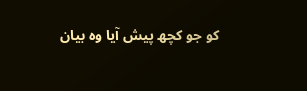کو جو کچھ پیش آیا وہ بیان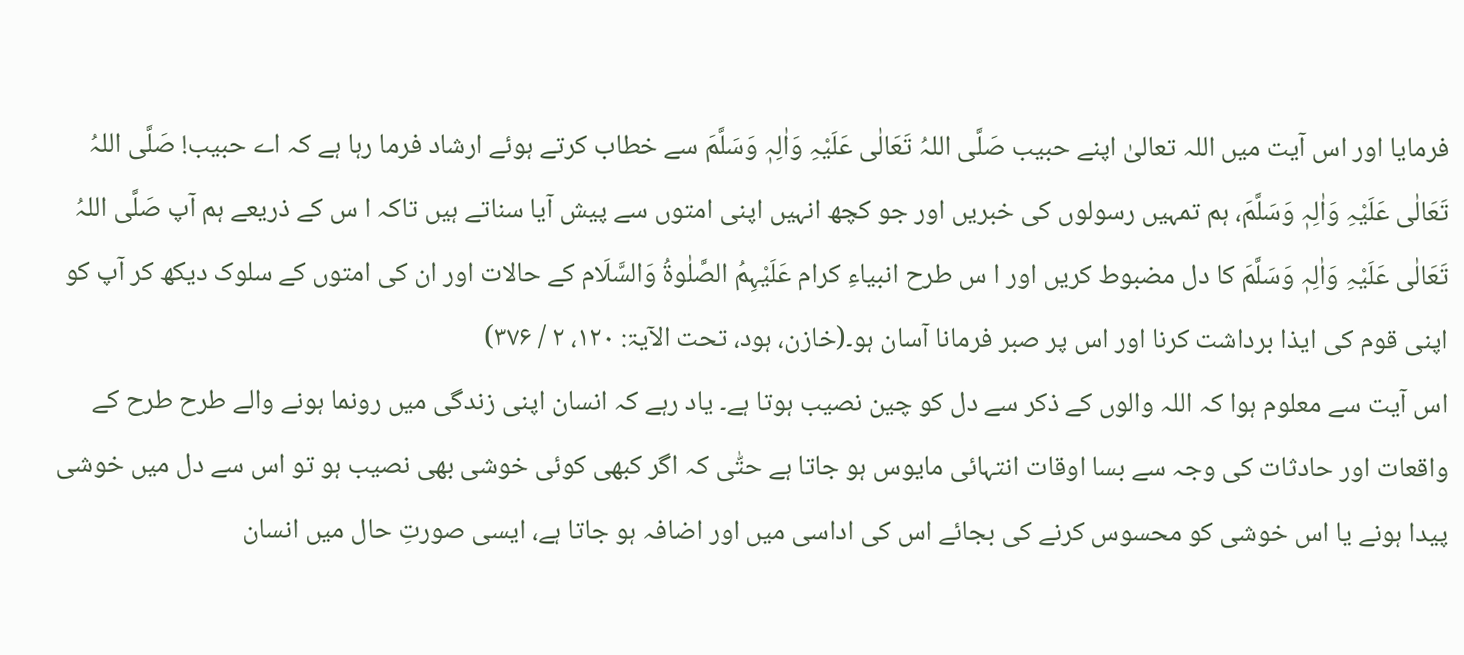فرمایا اور اس آیت میں اللہ تعالیٰ اپنے حبیب صَلَّی اللہُ تَعَالٰی عَلَیْہِ وَاٰلِہٖ وَسَلَّمَ سے خطاب کرتے ہوئے ارشاد فرما رہا ہے کہ اے حبیب! صَلَّی اللہُ تَعَالٰی عَلَیْہِ وَاٰلِہٖ وَسَلَّمَ، ہم تمہیں رسولوں کی خبریں اور جو کچھ انہیں اپنی امتوں سے پیش آیا سناتے ہیں تاکہ ا س کے ذریعے ہم آپ صَلَّی اللہُ تَعَالٰی عَلَیْہِ وَاٰلِہٖ وَسَلَّمَ کا دل مضبوط کریں اور ا س طرح انبیاءِ کرام عَلَیْہِمُ الصَّلٰوۃُ وَالسَّلَام کے حالات اور ان کی امتوں کے سلوک دیکھ کر آپ کو اپنی قوم کی ایذا برداشت کرنا اور اس پر صبر فرمانا آسان ہو۔(خازن، ہود، تحت الآیۃ: ۱۲۰، ۲ / ۳۷۶)
اس آیت سے معلوم ہوا کہ اللہ والوں کے ذکر سے دل کو چین نصیب ہوتا ہے۔ یاد رہے کہ انسان اپنی زندگی میں رونما ہونے والے طرح طرح کے واقعات اور حادثات کی وجہ سے بسا اوقات انتہائی مایوس ہو جاتا ہے حتّٰی کہ اگر کبھی کوئی خوشی بھی نصیب ہو تو اس سے دل میں خوشی پیدا ہونے یا اس خوشی کو محسوس کرنے کی بجائے اس کی اداسی میں اور اضافہ ہو جاتا ہے، ایسی صورتِ حال میں انسان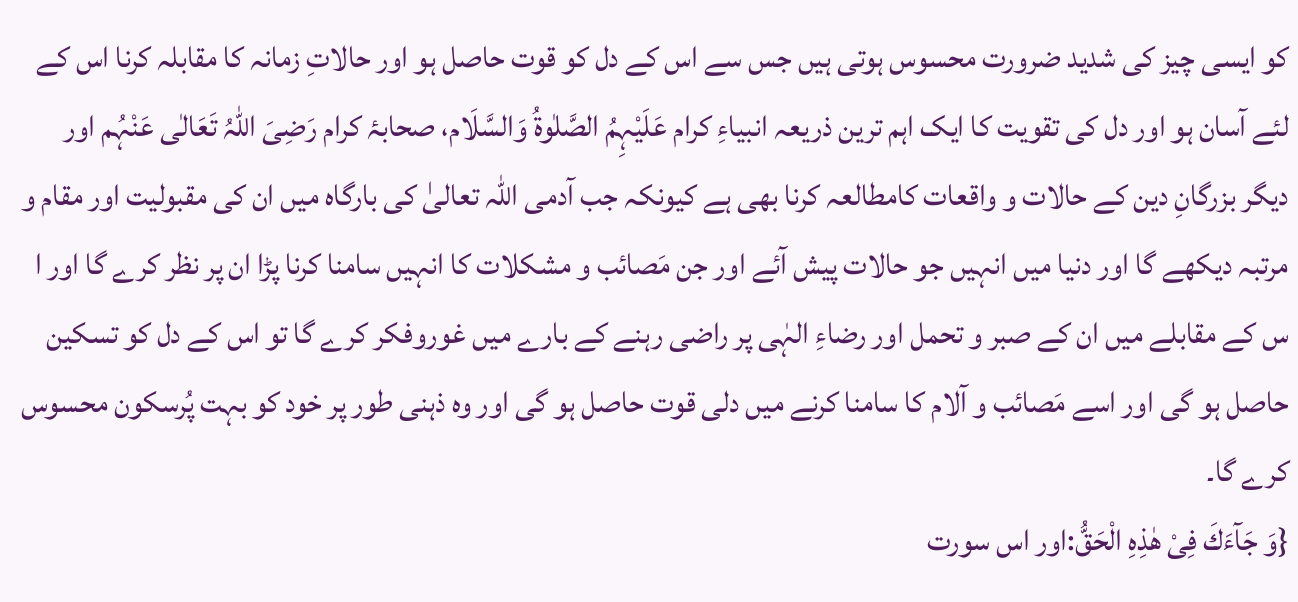کو ایسی چیز کی شدید ضرورت محسوس ہوتی ہیں جس سے اس کے دل کو قوت حاصل ہو اور حالاتِ زمانہ کا مقابلہ کرنا اس کے لئے آسان ہو اور دل کی تقویت کا ایک اہم ترین ذریعہ انبیاءِ کرام عَلَیْہِمُ الصَّلٰوۃُ وَالسَّلَام، صحابۂ کرام رَضِیَ اللہُ تَعَالٰی عَنْہُم اور دیگر بزرگانِ دین کے حالات و واقعات کامطالعہ کرنا بھی ہے کیونکہ جب آدمی اللہ تعالیٰ کی بارگاہ میں ان کی مقبولیت اور مقام و مرتبہ دیکھے گا اور دنیا میں انہیں جو حالات پیش آئے اور جن مَصائب و مشکلات کا انہیں سامنا کرنا پڑا ان پر نظر کرے گا اور ا س کے مقابلے میں ان کے صبر و تحمل اور رضاءِ الہٰی پر راضی رہنے کے بارے میں غوروفکر کرے گا تو اس کے دل کو تسکین حاصل ہو گی اور اسے مَصائب و آلام کا سامنا کرنے میں دلی قوت حاصل ہو گی اور وہ ذہنی طور پر خود کو بہت پُرسکون محسوس کرے گا۔
{وَ جَآءَكَ فِیْ هٰذِهِ الْحَقُّ:اور اس سورت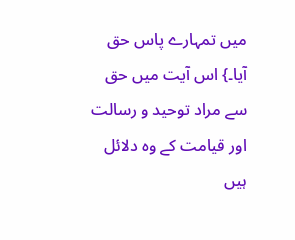میں تمہارے پاس حق آیا۔} اس آیت میں حق سے مراد توحید و رسالت اور قیامت کے وہ دلائل ہیں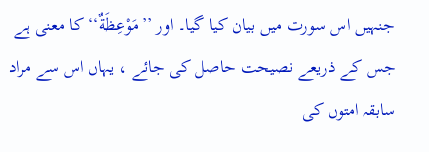جنہیں اس سورت میں بیان کیا گیا۔ اور ’’مَوْعِظَةٌ‘‘ کا معنی ہے جس کے ذریعے نصیحت حاصل کی جائے ، یہاں اس سے مراد سابقہ امتوں کی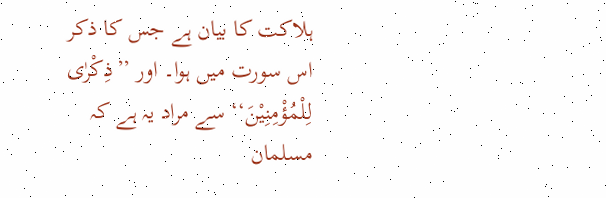ہلاکت کا بیان ہے جس کا ذکر اس سورت میں ہوا۔ اور ’’ذِكْرٰى لِلْمُؤْمِنِیْنَ‘‘ سے مراد یہ ہے کہ مسلمان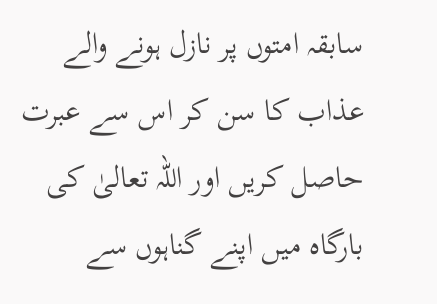سابقہ امتوں پر نازل ہونے والے عذاب کا سن کر اس سے عبرت حاصل کریں اور اللہ تعالیٰ کی بارگاہ میں اپنے گناہوں سے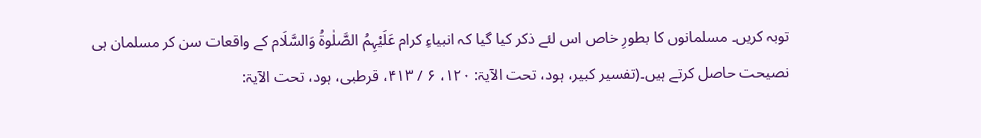توبہ کریں۔ مسلمانوں کا بطورِ خاص اس لئے ذکر کیا گیا کہ انبیاءِ کرام عَلَیْہِمُ الصَّلٰوۃُ وَالسَّلَام کے واقعات سن کر مسلمان ہی نصیحت حاصل کرتے ہیں۔(تفسیر کبیر، ہود، تحت الآیۃ: ۱۲۰، ۶ / ۴۱۳، قرطبی، ہود، تحت الآیۃ: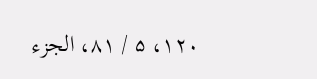۱۲۰، ۵ / ۸۱، الجزء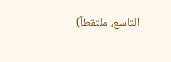التاسع، ملتقطاً)